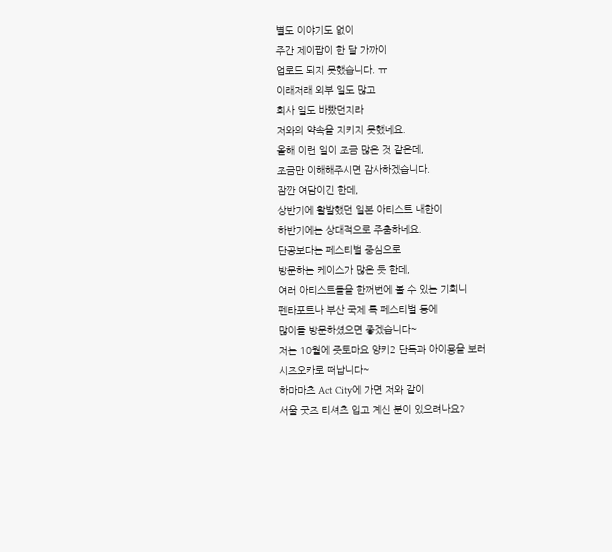별도 이야기도 없이
주간 제이팝이 한 달 가까이
업로드 되지 못했습니다. ㅠ
이래저래 외부 일도 많고
회사 일도 바빴던지라
저와의 약속을 지키지 못했네요.
올해 이런 일이 조금 많은 것 같은데,
조금만 이해해주시면 감사하겠습니다.
잠깐 여담이긴 한데,
상반기에 활발했던 일본 아티스트 내한이
하반기에는 상대적으로 주춤하네요.
단공보다는 페스티벌 중심으로
방문하는 케이스가 많은 듯 한데,
여러 아티스트들을 한꺼번에 볼 수 있는 기회니
펜타포트나 부산 국제 록 페스티벌 등에
많이들 방문하셨으면 좋겠습니다~
저는 10월에 즛토마요 양키2 단독과 아이묭을 보러
시즈오카로 떠납니다~
하마마츠 Act City에 가면 저와 같이
서울 굿즈 티셔츠 입고 계신 분이 있으려나요?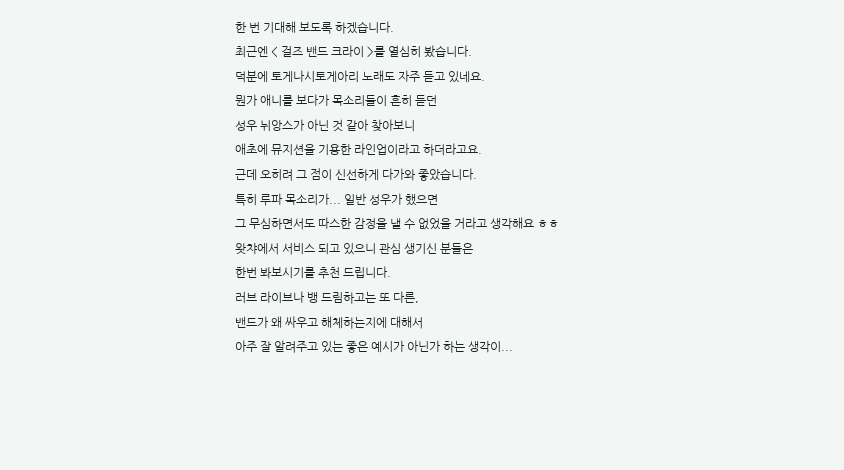한 번 기대해 보도록 하겠습니다.
최근엔 < 걸즈 밴드 크라이 >를 열심히 봤습니다.
덕분에 토게나시토게아리 노래도 자주 듣고 있네요.
뭔가 애니를 보다가 목소리들이 흔히 듣던
성우 뉘앙스가 아닌 것 같아 찾아보니
애초에 뮤지션을 기용한 라인업이라고 하더라고요.
근데 오히려 그 점이 신선하게 다가와 좋았습니다.
특히 루파 목소리가... 일반 성우가 했으면
그 무심하면서도 따스한 감정을 낼 수 없었을 거라고 생각해요 ㅎㅎ
왓챠에서 서비스 되고 있으니 관심 생기신 분들은
한번 봐보시기를 추천 드립니다.
러브 라이브나 뱅 드림하고는 또 다른,
밴드가 왜 싸우고 해체하는지에 대해서
아주 잘 알려주고 있는 좋은 예시가 아닌가 하는 생각이...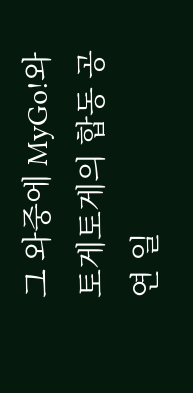그 와중에 MyGo!와 토게토게의 합동 공연 일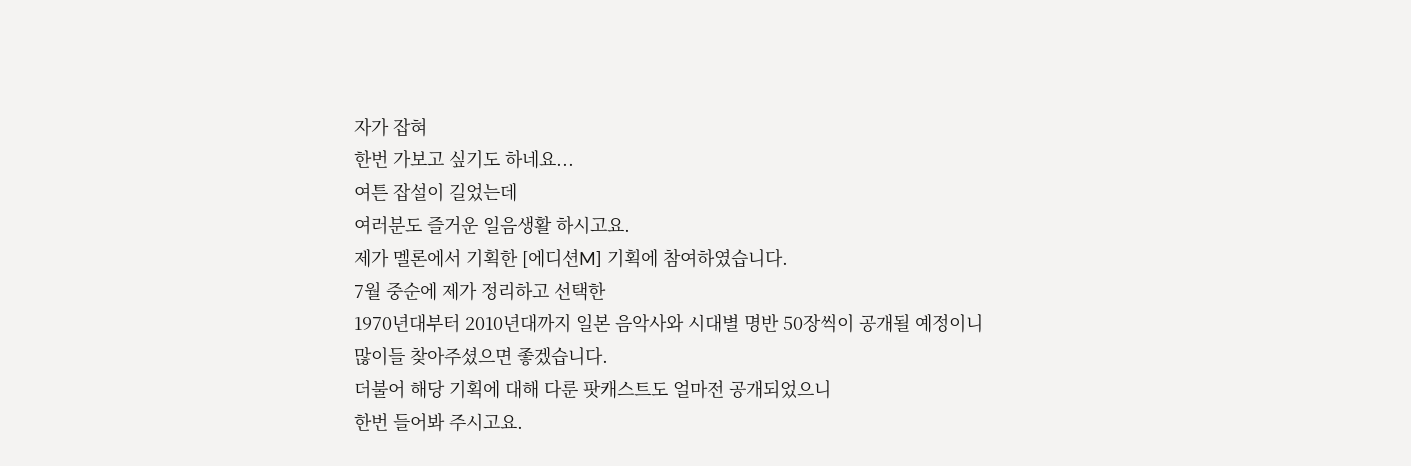자가 잡혀
한번 가보고 싶기도 하네요...
여튼 잡설이 길었는데
여러분도 즐거운 일음생활 하시고요.
제가 멜론에서 기획한 [에디션M] 기획에 참여하였습니다.
7월 중순에 제가 정리하고 선택한
1970년대부터 2010년대까지 일본 음악사와 시대별 명반 50장씩이 공개될 예정이니
많이들 찾아주셨으면 좋겠습니다.
더불어 해당 기획에 대해 다룬 팟캐스트도 얼마전 공개되었으니
한번 들어봐 주시고요.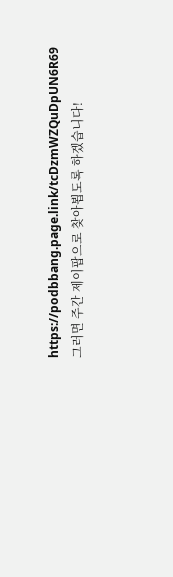https://podbbang.page.link/tcDzmWZQuDpUN6R69
그러면 주간 제이팝으로 찾아뵙도록 하겠습니다!